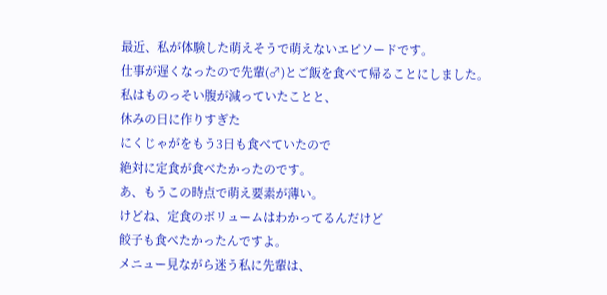最近、私が体験した萌えそうで萌えないエピソードです。
仕事が遅くなったので先輩(♂)とご飯を食べて帰ることにしました。
私はものっそい腹が減っていたことと、
休みの日に作りすぎた
にくじゃがをもう3日も食べていたので
絶対に定食が食べたかったのです。
あ、もうこの時点で萌え要素が薄い。
けどね、定食のボリュームはわかってるんだけど
餃子も食べたかったんですよ。
メニュー見ながら迷う私に先輩は、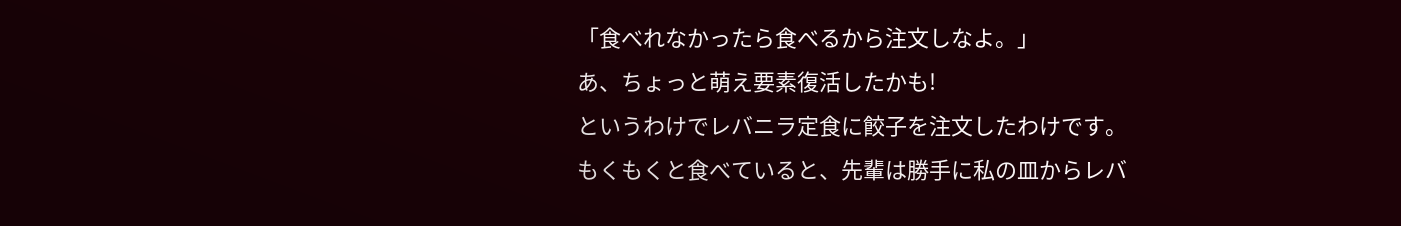「食べれなかったら食べるから注文しなよ。」
あ、ちょっと萌え要素復活したかも!
というわけでレバニラ定食に餃子を注文したわけです。
もくもくと食べていると、先輩は勝手に私の皿からレバ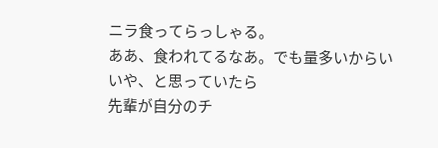ニラ食ってらっしゃる。
ああ、食われてるなあ。でも量多いからいいや、と思っていたら
先輩が自分のチ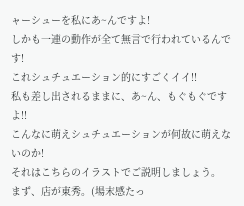ャーシューを私にあ~んですよ!
しかも一連の動作が全て無言で行われているんです!
これシュチュエーション的にすごくイイ!!
私も差し出されるままに、あ~ん、もぐもぐですよ!!
こんなに萌えシュチュエーションが何故に萌えないのか!
それはこちらのイラストでご説明しましょう。
まず、店が東秀。(場末感たっ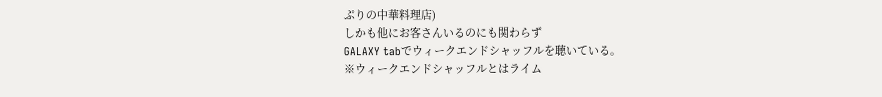ぷりの中華料理店)
しかも他にお客さんいるのにも関わらず
GALAXY tabでウィークエンドシャッフルを聴いている。
※ウィークエンドシャッフルとはライム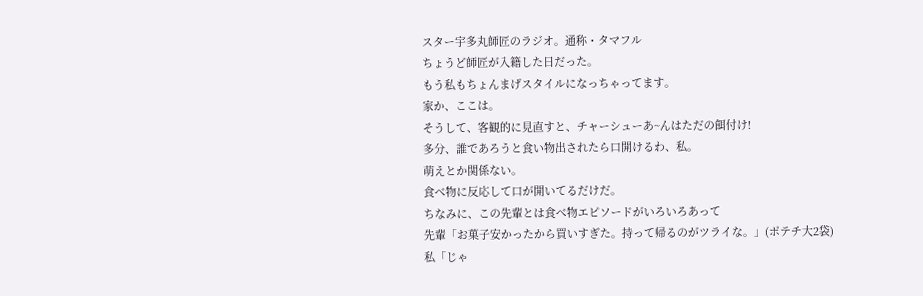スター宇多丸師匠のラジオ。通称・タマフル
ちょうど師匠が入籍した日だった。
もう私もちょんまげスタイルになっちゃってます。
家か、ここは。
そうして、客観的に見直すと、チャーシューあ~んはただの餌付け!
多分、誰であろうと食い物出されたら口開けるわ、私。
萌えとか関係ない。
食べ物に反応して口が開いてるだけだ。
ちなみに、この先輩とは食べ物エピソードがいろいろあって
先輩「お菓子安かったから買いすぎた。持って帰るのがツライな。」(ポテチ大2袋)
私「じゃ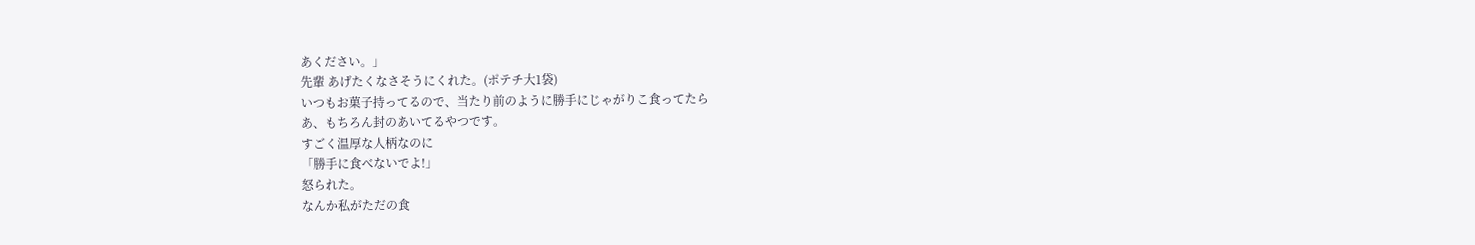あください。」
先輩 あげたくなさそうにくれた。(ポテチ大1袋)
いつもお菓子持ってるので、当たり前のように勝手にじゃがりこ食ってたら
あ、もちろん封のあいてるやつです。
すごく温厚な人柄なのに
「勝手に食べないでよ!」
怒られた。
なんか私がただの食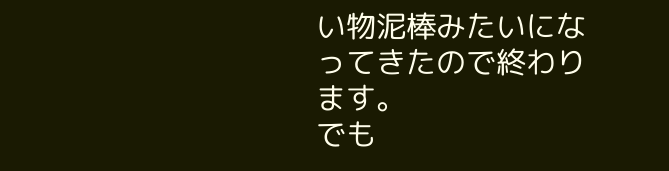い物泥棒みたいになってきたので終わります。
でも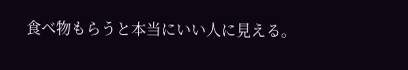食べ物もらうと本当にいい人に見える。